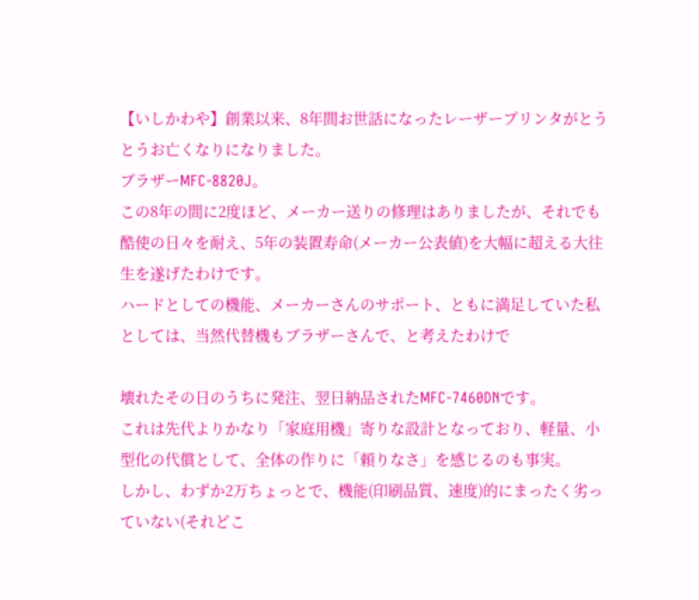【いしかわや】創業以来、8年間お世話になったレーザープリンタがとうとうお亡くなりになりました。
ブラザーMFC-8820J。
この8年の間に2度ほど、メーカー送りの修理はありましたが、それでも酷使の日々を耐え、5年の装置寿命(メーカー公表値)を大幅に超える大往生を遂げたわけです。
ハードとしての機能、メーカーさんのサポート、ともに満足していた私としては、当然代替機もブラザーさんで、と考えたわけで

壊れたその日のうちに発注、翌日納品されたMFC-7460DNです。
これは先代よりかなり「家庭用機」寄りな設計となっており、軽量、小型化の代償として、全体の作りに「頼りなさ」を感じるのも事実。
しかし、わずか2万ちょっとで、機能(印刷品質、速度)的にまったく劣っていない(それどこ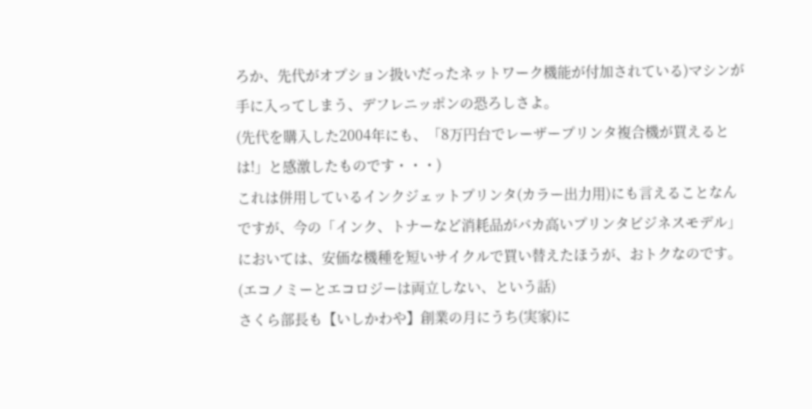ろか、先代がオプション扱いだったネットワーク機能が付加されている)マシンが手に入ってしまう、デフレニッポンの恐ろしさよ。
(先代を購入した2004年にも、「8万円台でレーザープリンタ複合機が買えるとは!」と感激したものです・・・)
これは併用しているインクジェットプリンタ(カラー出力用)にも言えることなんですが、今の「インク、トナーなど消耗品がバカ高いプリンタビジネスモデル」においては、安価な機種を短いサイクルで買い替えたほうが、おトクなのです。(エコノミーとエコロジーは両立しない、という話)
さくら部長も【いしかわや】創業の月にうち(実家)に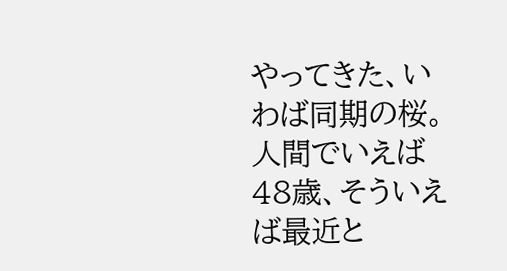やってきた、いわば同期の桜。
人間でいえば48歳、そういえば最近と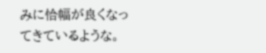みに恰幅が良くなってきているような。